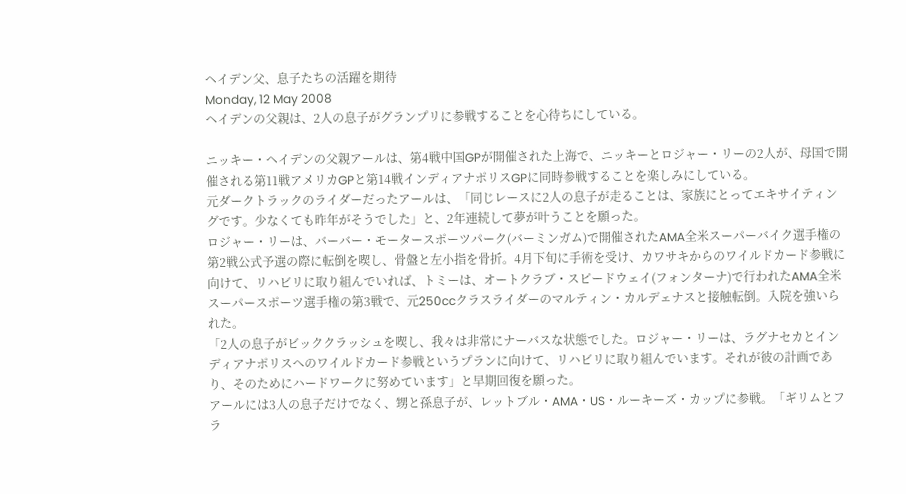ヘイデン父、息子たちの活躍を期待
Monday, 12 May 2008
ヘイデンの父親は、2人の息子がグランプリに参戦することを心待ちにしている。

ニッキー・ヘイデンの父親アールは、第4戦中国GPが開催された上海で、ニッキーとロジャー・リーの2人が、母国で開催される第11戦アメリカGPと第14戦インディアナポリスGPに同時参戦することを楽しみにしている。
元ダークトラックのライダーだったアールは、「同じレースに2人の息子が走ることは、家族にとってエキサイティングです。少なくても昨年がそうでした」と、2年連続して夢が叶うことを願った。
ロジャー・リーは、バーバー・モータースポーツパーク(バーミンガム)で開催されたAMA全米スーパーバイク選手権の第2戦公式予選の際に転倒を喫し、骨盤と左小指を骨折。4月下旬に手術を受け、カワサキからのワイルドカード参戦に向けて、リハビリに取り組んでいれば、トミーは、オートクラブ・スピードウェイ(フォンターナ)で行われたAMA全米スーパースポーツ選手権の第3戦で、元250ccクラスライダーのマルティン・カルデェナスと接触転倒。入院を強いられた。
「2人の息子がビッククラッシュを喫し、我々は非常にナーバスな状態でした。ロジャー・リーは、ラグナセカとインディアナポリスへのワイルドカード参戦というプランに向けて、リハビリに取り組んでいます。それが彼の計画であり、そのためにハードワークに努めています」と早期回復を願った。
アールには3人の息子だけでなく、甥と孫息子が、レットブル・AMA・US・ルーキーズ・カップに参戦。「ギリムとフラ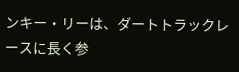ンキー・リーは、ダートトラックレースに長く参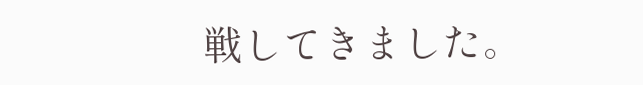戦してきました。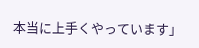本当に上手くやっています」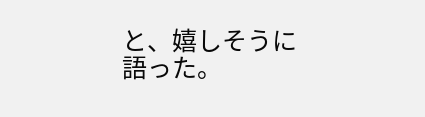と、嬉しそうに語った。